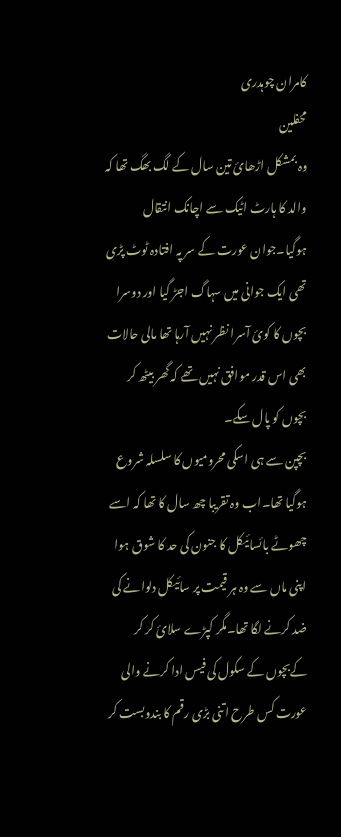کامران چوہدری
محفلین
وہ بمشکل اڑھائ تین سال کے لگ بھگ تھا کہ والد کا ہارٹ اٹیک سے اچانک انتقال ہوگیا۔جوان عورت کے سر پہ افتادہ ٹوٹ پڑی تھی ایک جوانی میں سہاگ اجڑ گیا اور دوسرا بچوں کا کوئ آسرا نظر نہیں آرہا تھا مالی حالات بھی اس قدر موافق نہیں تھے کہ گھر بیٹھ کر بچوں کو پال سکے۔
بچپن سے ہی اسکی محرومیوں کا سلسلہ شروع ہوگیا تھا۔اب وہ تقریبا چھ سال کا تھا کہ اسے چھوٹے بائسائیکل کا جنون کی حد کا شوق ہوا اپنی ماں سے وہ ہر قیمت پر سائیکل دلوانے کی ضد کرنے لگا تھا۔مگر کپڑے سلائ کر کر کےبچوں کے سکول کی فیس ادا کرنے والی عورت کس طرح اتنی بڑی رقم کا بندوبست کر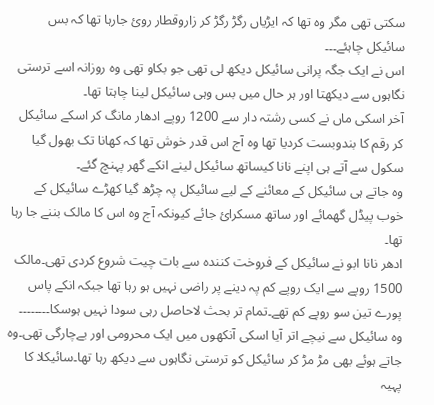سکتی تھی مگر وہ تھا کہ ایڑیاں رگڑ رگڑ کر زاروقطار روئ جارہا تھا کہ بس سائیکل چاہئے۔۔۔
اس نے ایک جگہ پرانی سائیکل دیکھ لی تھی جو بکاو تھی وہ روزانہ اسے ترستی نگاہوں سے دیکھتا اور ہر حال میں بس وہی سائیکل لینا چاہتا تھا۔
آخر اسکی ماں نے کسی رشتہ دار سے 1200 روپے ادھار مانگ کر اسکے سائیکل کر رقم کا بندوبست کردیا تھا وہ آج اس قدر خوش تھا کہ کھانا تک بھول گیا سکول سے آتے ہی اپنے نانا کیساتھ سائیکل لینے انکے گھر پہنچ گئے۔
وہ جاتے ہی سائیکل کے معائنے کے لیے سائیکل پہ چڑھ گیا کھڑے سائیکل کے خوب پیڈل گھمائے اور ساتھ مسکرائ جائے کیونکہ آج وہ اس کا مالک بننے جا رہا تھا۔
ادھر نانا ابو نے سائیکل کے فروخت کنندہ سے بات چیت شروع کردی تھی۔مالک 1500 روپے سے ایک روپے کم پہ دینے پر راضی نہیں ہو رہا تھا جبکہ انکے پاس پورے تین سو روپے کم تھے۔تمام تر بحث لاحاصل رہی سودا نہیں ہوسکا۔۔۔۔۔۔۔۔
وہ سائیکل سے نیچے اتر آیا اسکی آنکھوں میں ایک محرومی اور بےچارگی تھی۔وہ جاتے ہوئے بھی مڑ مڑ کر سائیکل کو ترستی نگاہوں سے دیکھ رہا تھا۔سائیکلا کا پہیہ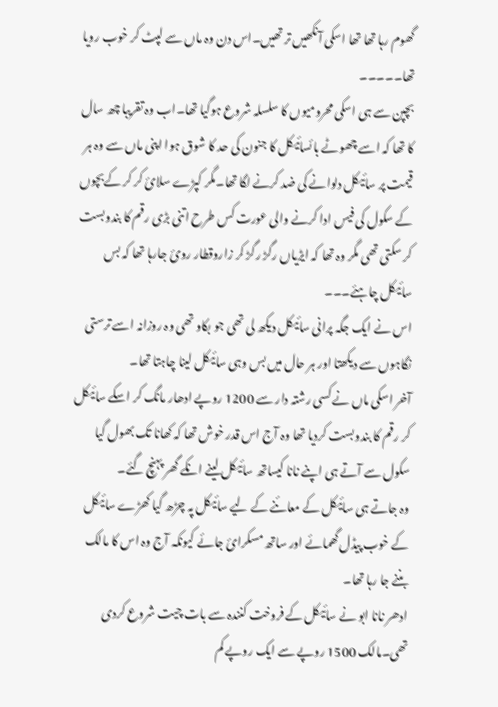گھوم رہا تھا تھا اسکی آنکھیں تر تھیں۔اس دن وہ ماں سے لپٹ کر خوب رویا تھا۔۔۔۔۔
بچپن سے ہی اسکی محرومیوں کا سلسلہ شروع ہوگیا تھا۔اب وہ تقریبا چھ سال کا تھا کہ اسے چھوٹے بائسائیکل کا جنون کی حد کا شوق ہوا اپنی ماں سے وہ ہر قیمت پر سائیکل دلوانے کی ضد کرنے لگا تھا۔مگر کپڑے سلائ کر کر کےبچوں کے سکول کی فیس ادا کرنے والی عورت کس طرح اتنی بڑی رقم کا بندوبست کر سکتی تھی مگر وہ تھا کہ ایڑیاں رگڑ رگڑ کر زاروقطار روئ جارہا تھا کہ بس سائیکل چاہئے۔۔۔
اس نے ایک جگہ پرانی سائیکل دیکھ لی تھی جو بکاو تھی وہ روزانہ اسے ترستی نگاہوں سے دیکھتا اور ہر حال میں بس وہی سائیکل لینا چاہتا تھا۔
آخر اسکی ماں نے کسی رشتہ دار سے 1200 روپے ادھار مانگ کر اسکے سائیکل کر رقم کا بندوبست کردیا تھا وہ آج اس قدر خوش تھا کہ کھانا تک بھول گیا سکول سے آتے ہی اپنے نانا کیساتھ سائیکل لینے انکے گھر پہنچ گئے۔
وہ جاتے ہی سائیکل کے معائنے کے لیے سائیکل پہ چڑھ گیا کھڑے سائیکل کے خوب پیڈل گھمائے اور ساتھ مسکرائ جائے کیونکہ آج وہ اس کا مالک بننے جا رہا تھا۔
ادھر نانا ابو نے سائیکل کے فروخت کنندہ سے بات چیت شروع کردی تھی۔مالک 1500 روپے سے ایک روپے کم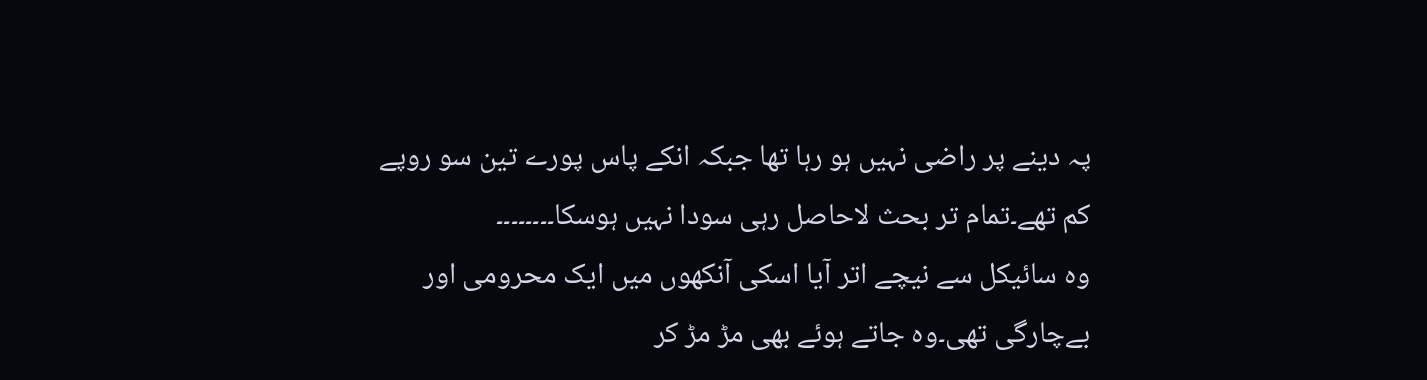پہ دینے پر راضی نہیں ہو رہا تھا جبکہ انکے پاس پورے تین سو روپے کم تھے۔تمام تر بحث لاحاصل رہی سودا نہیں ہوسکا۔۔۔۔۔۔۔۔
وہ سائیکل سے نیچے اتر آیا اسکی آنکھوں میں ایک محرومی اور بےچارگی تھی۔وہ جاتے ہوئے بھی مڑ مڑ کر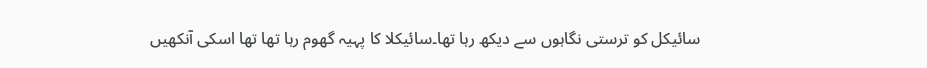سائیکل کو ترستی نگاہوں سے دیکھ رہا تھا۔سائیکلا کا پہیہ گھوم رہا تھا تھا اسکی آنکھیں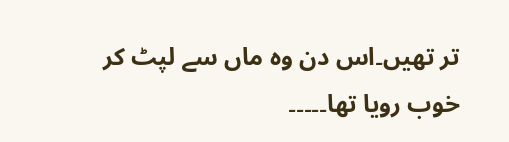تر تھیں۔اس دن وہ ماں سے لپٹ کر خوب رویا تھا۔۔۔۔۔